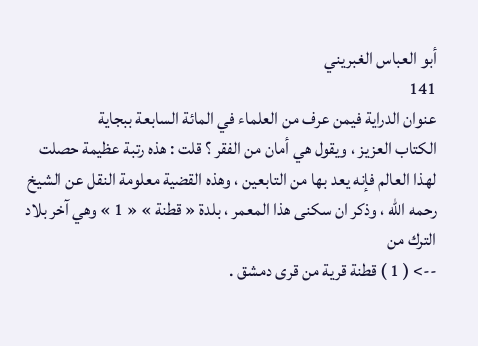أبو العباس الغبريني
141
عنوان الدراية فيمن عرف من العلماء في المائة السابعة ببجاية
الكتاب العزيز ، ويقول هي أمان من الفقر ؟ قلت : هذه رتبة عظيمة حصلت لهذا العالم فإنه يعد بها من التابعين ، وهذه القضية معلومة النقل عن الشيخ رحمه اللّه ، وذكر ان سكنى هذا المعمر ، بلدة « قطنة » « 1 » وهي آخر بلاد الترك من
--> ( 1 ) قطنة قرية من قرى دمشق .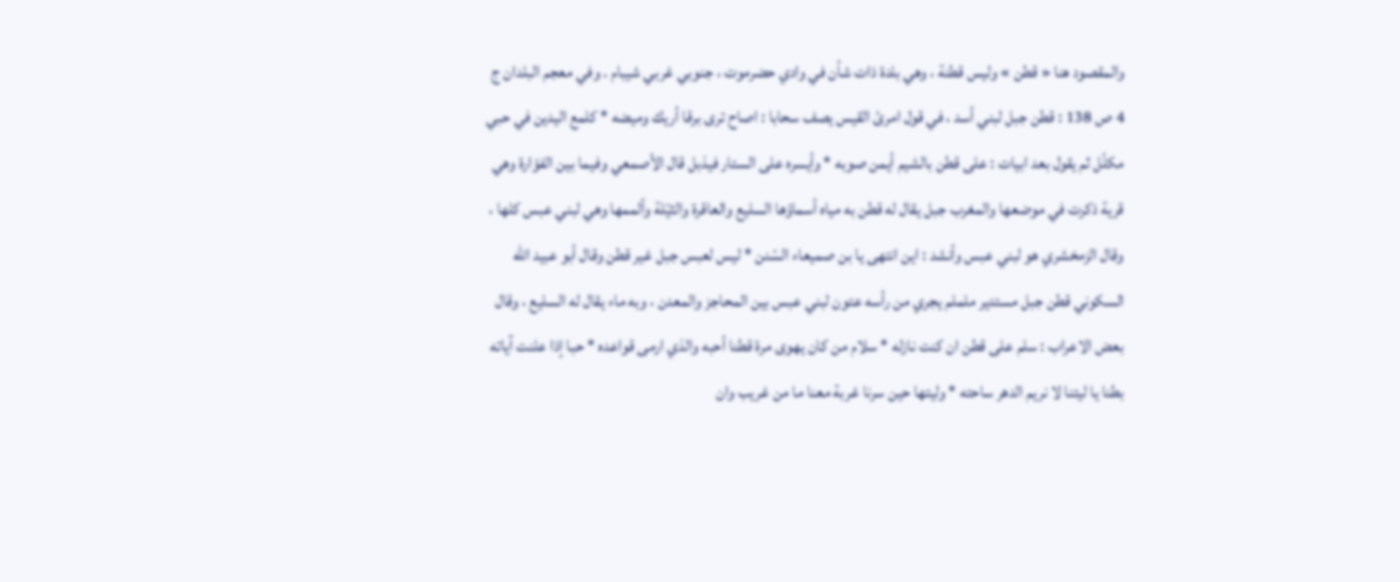والمقصود هنا « قطن » وليس قطنة ، وهي بلدة ذات شأن في وادي حضرموت ، جنوبي غربي شيبام . وفي معجم البلدان ج 4 ص 138 : قطن جبل لبني أسد ، في قول امرئ القيس يصف سحابا : اصاح ترى برقا أريك وميضه * كلمع اليدين في حبي مكلّل ثم يقول بعد ابيات : على قطن بالشيم أيمن صوبه * وأيسره على الستار فيذبل قال الأصمعي وفيما بين الفوّارة وهي قرية ذكرت في موضعها والمغرب جبل يقال له قطن به مياه أسماؤها السليع والعاقرة والثيّلة وألممها وهي لبني عبس كلها ، وقال الزمخشري هو لبني عبس وأنشد : اين انتهى يا بن صميعاء السّنن * ليس لعبس جبل غير قطن وقال أبو عبيد اللّه السكوني قطن جبل مستدير ململم يجري من رأسه عتون لبني عبس بين المحاجز والمعدن ، وبه ماء يقال له السليع ، وقال بعض الاعراب : سلم على قطن ان كنت نازله * سلام من كان يهوى مرة قطنا أحبه والذي ارمى قواعده * حبا إذا علنت آياته بطنا يا ليتنا لا نريم الدهر ساحته * وليتها حين سرنا غربة معنا ما من غريب وان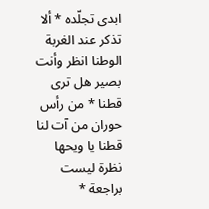ابدى تجلّده * ألا تذكر عند الغربة الوطنا انظر وأنت بصير هل ترى قطنا * من رأس حوران من آت لنا قطنا يا ويحها نظرة ليست براجعة *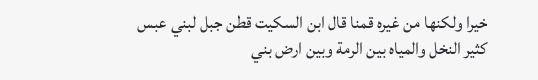خيرا ولكنها من غيره قمنا قال ابن السكيت قطن جبل لبني عبس كثير النخل والمياه بين الرمة وبين ارض بني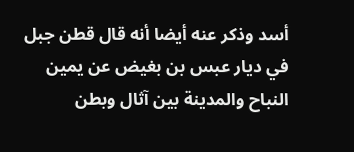أسد وذكر عنه أيضا أنه قال قطن جبل في ديار عبس بن بغيض عن يمين النباح والمدينة بين آثال وبطن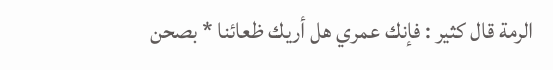الرمة قال كثير : فإنك عمري هل أريك ظعائنا * بصحن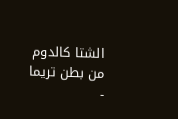الشتا كالدوم من بطن تريما -